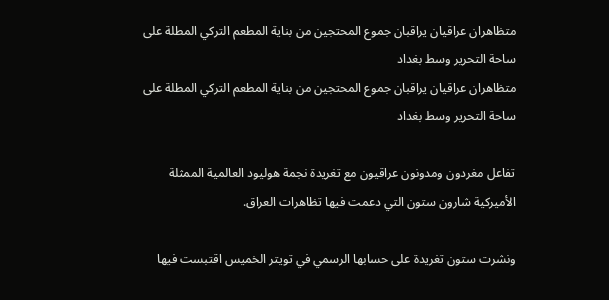متظاهران عراقيان يراقبان جموع المحتجين من بناية المطعم التركي المطلة على ساحة التحرير وسط بغداد
متظاهران عراقيان يراقبان جموع المحتجين من بناية المطعم التركي المطلة على ساحة التحرير وسط بغداد

تفاعل مغردون ومدونون عراقيون مع تغريدة نجمة هوليود العالمية الممثلة الأميركية شارون ستون التي دعمت فيها تظاهرات العراق.

ونشرت ستون تغريدة على حسابها الرسمي في تويتر الخميس اقتبست فيها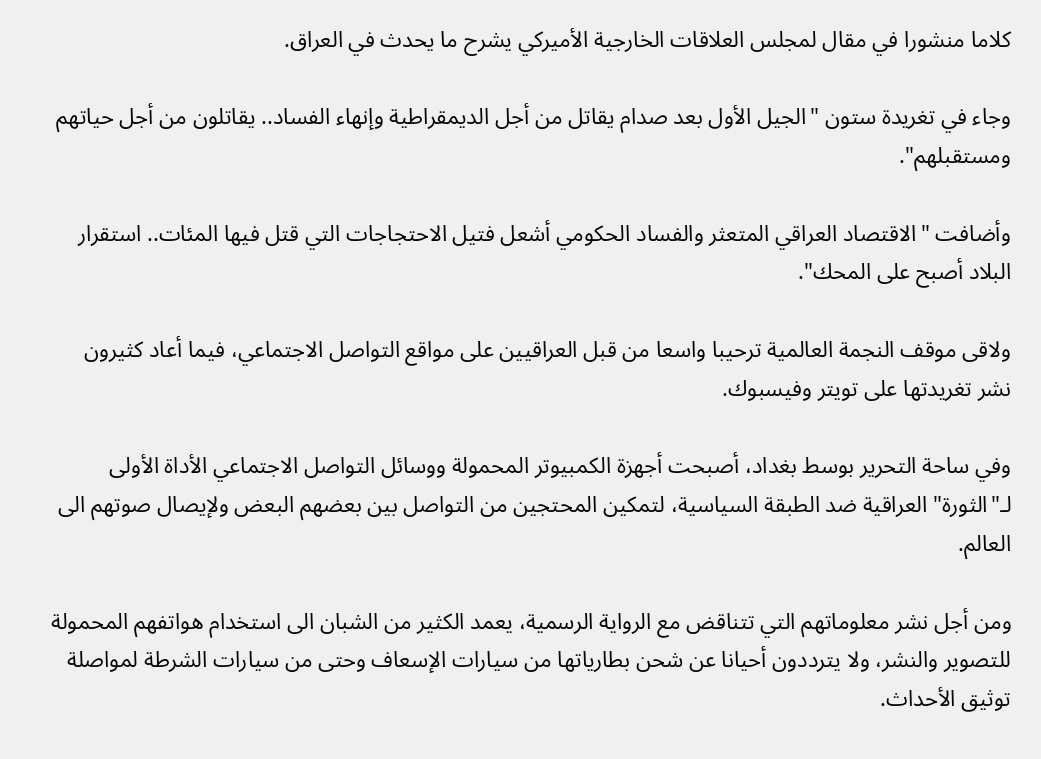كلاما منشورا في مقال لمجلس العلاقات الخارجية الأميركي يشرح ما يحدث في العراق.

وجاء في تغريدة ستون "الجيل الأول بعد صدام يقاتل من أجل الديمقراطية وإنهاء الفساد.. يقاتلون من أجل حياتهم ومستقبلهم".

وأضافت "الاقتصاد العراقي المتعثر والفساد الحكومي أشعل فتيل الاحتجاجات التي قتل فيها المئات.. استقرار البلاد أصبح على المحك".

ولاقى موقف النجمة العالمية ترحيبا واسعا من قبل العراقيين على مواقع التواصل الاجتماعي، فيما أعاد كثيرون نشر تغريدتها على تويتر وفيسبوك.

وفي ساحة التحرير بوسط بغداد، أصبحت أجهزة الكمبيوتر المحمولة ووسائل التواصل الاجتماعي الأداة الأولى لـ"الثورة" العراقية ضد الطبقة السياسية، لتمكين المحتجين من التواصل بين بعضهم البعض ولإيصال صوتهم الى العالم.

ومن أجل نشر معلوماتهم التي تتناقض مع الرواية الرسمية، يعمد الكثير من الشبان الى استخدام هواتفهم المحمولة للتصوير والنشر، ولا يترددون أحيانا عن شحن بطارياتها من سيارات الإسعاف وحتى من سيارات الشرطة لمواصلة توثيق الأحداث.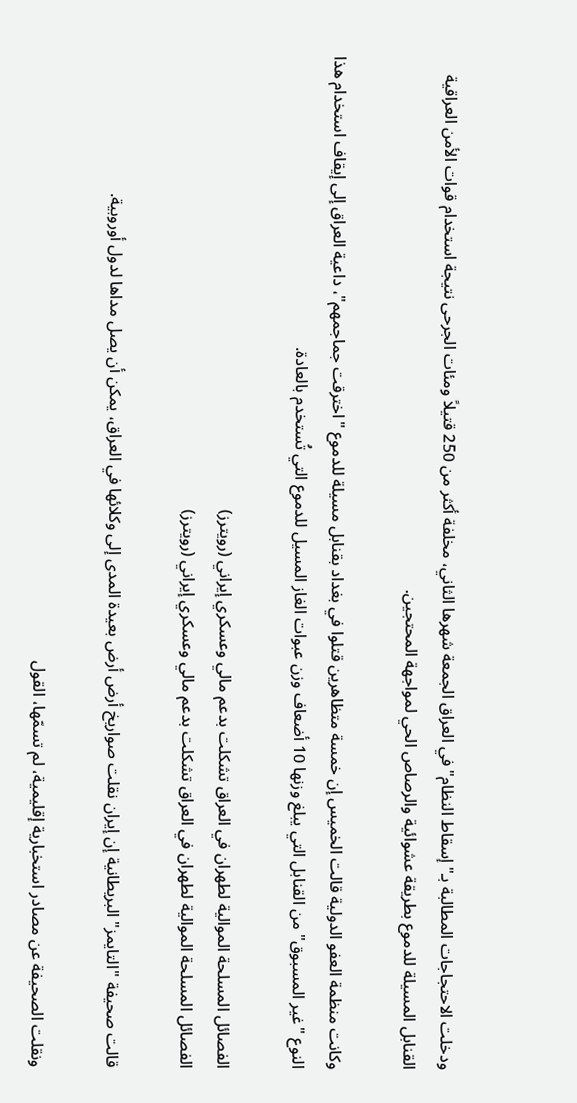ودخلت الاحتجاجات المطالبة بـ"إسقاط النظام" في العراق الجمعة شهرها الثاني، مخلفة أكثر من 250 قتيلاً ومئات الجرحى نتيجة استخدام قوات الأمن العراقية القنابل المسيلة للدموع بطريقة عشوائية والرصاص الحي لمواجهة المحتجين.

وكانت منظمة العفو الدولية قالت الخميس إن خمسة متظاهرين قتلوا في بغداد بقنابل مسيلة للدموع "اخترقت جماجمهم"، داعية العراق إلى إيقاف استخدام هذا النوع "غير المسبوق" من القنابل التي يبلغ وزنها 10 أضعاف وزن عبوات الغاز المسيل للدموع التي تُستخدم بالعادة.

الفصائل المسلحة الموالية لطهران في العراق تشكلت بدعم مالي وعسكري إيراني (رويترز)
الفصائل المسلحة الموالية لطهران في العراق تشكلت بدعم مالي وعسكري إيراني (رويترز)

قالت صحيفة "التايمز" البريطانية إن إيران نقلت صواريخ أرض أرض بعيدة المدى إلى وكلائها في العراق، يمكن أن يصل مداها لدول أوروبية.

ونقلت الصحيفة عن مصادر استخبارية إقليمية، لم تسمّها، القول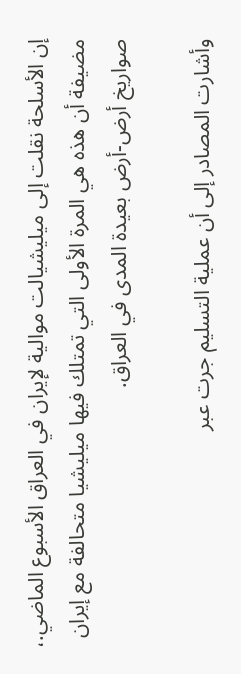إن الأسلحة نقلت إلى ميليشيالت موالية لإيران في العراق الأسبوع الماضي.، مضيفة أن هذه هي المرة الأولى التي تمتلك فيها ميليشيا متحالفة مع إيران صواريخ أرض-أرض بعيدة المدى في العراق.

وأشارت المصادر إلى أن عملية التسليم جرت عبر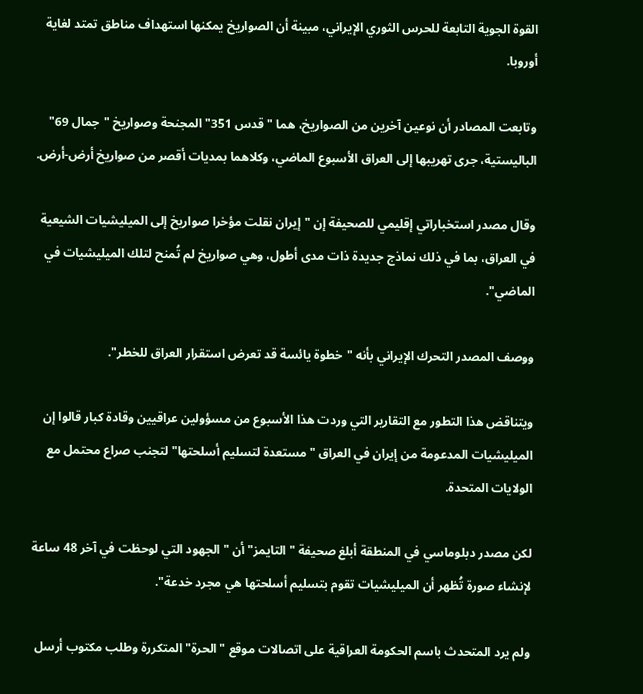القوة الجوية التابعة للحرس الثوري الإيراني، مبينة أن الصواريخ يمكنها استهداف مناطق تمتد لغاية أوروبا.

وتابعت المصادر أن نوعين آخرين من الصواريخ، هما "قدس 351" المجنحة وصواريخ "جمال 69" الباليستية، جرى تهريبها إلى العراق الأسبوع الماضي، وكلاهما بمديات أقصر من صواريخ أرض-أرض.

وقال مصدر استخباراتي إقليمي للصحيفة إن "إيران نقلت مؤخرا صواريخ إلى الميليشيات الشيعية في العراق، بما في ذلك نماذج جديدة ذات مدى أطول، وهي صواريخ لم تُمنح لتلك الميليشيات في الماضي".

ووصف المصدر التحرك الإيراني بأنه "خطوة يائسة قد تعرض استقرار العراق للخطر".

ويتناقض هذا التطور مع التقارير التي وردت هذا الأسبوع من مسؤولين عراقيين وقادة كبار قالوا إن الميليشيات المدعومة من إيران في العراق "مستعدة لتسليم أسلحتها" لتجنب صراع محتمل مع الولايات المتحدة.

لكن مصدر دبلوماسي في المنطقة أبلغ صحيفة "التايمز" أن "الجهود التي لوحظت في آخر 48 ساعة لإنشاء صورة تُظهر أن الميليشيات تقوم بتسليم أسلحتها هي مجرد خدعة".

ولم يرد المتحدث باسم الحكومة العراقية على اتصالات موقع "الحرة" المتكررة وطلب مكتوب أرسل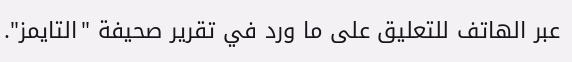عبر الهاتف للتعليق على ما ورد في تقرير صحيفة "التايمز".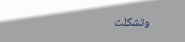وتشكلت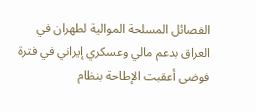الفصائل المسلحة الموالية لطهران في العراق بدعم مالي وعسكري إيراني في فترة فوضى أعقبت الإطاحة بنظام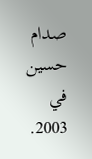صدام حسين في 2003.